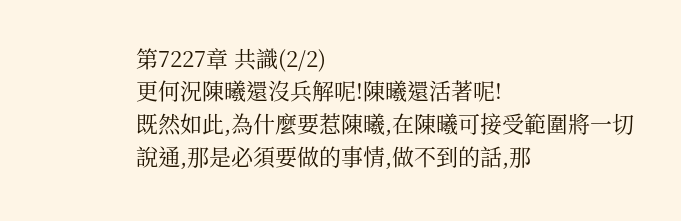第7227章 共識(2/2)
更何況陳曦還沒兵解呢!陳曦還活著呢!
既然如此,為什麼要惹陳曦,在陳曦可接受範圍將一切說通,那是必須要做的事情,做不到的話,那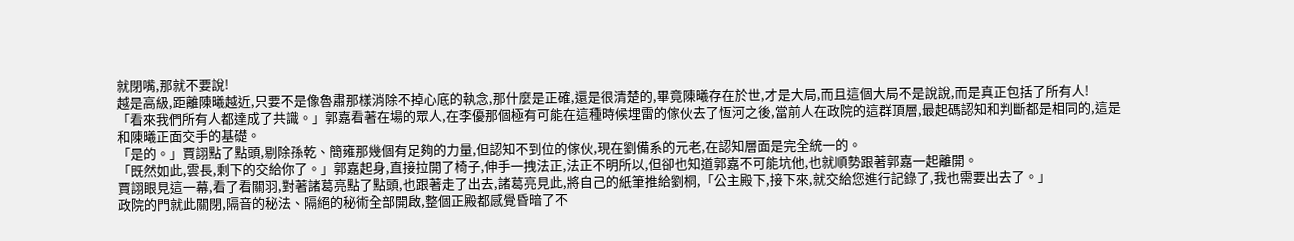就閉嘴,那就不要說!
越是高級,距離陳曦越近,只要不是像魯肅那樣消除不掉心底的執念,那什麼是正確,還是很清楚的,畢竟陳曦存在於世,才是大局,而且這個大局不是說說,而是真正包括了所有人!
「看來我們所有人都達成了共識。」郭嘉看著在場的眾人,在李優那個極有可能在這種時候埋雷的傢伙去了恆河之後,當前人在政院的這群頂層,最起碼認知和判斷都是相同的,這是和陳曦正面交手的基礎。
「是的。」賈詡點了點頭,剔除孫乾、簡雍那幾個有足夠的力量,但認知不到位的傢伙,現在劉備系的元老,在認知層面是完全統一的。
「既然如此,雲長,剩下的交給你了。」郭嘉起身,直接拉開了椅子,伸手一拽法正,法正不明所以,但卻也知道郭嘉不可能坑他,也就順勢跟著郭嘉一起離開。
賈詡眼見這一幕,看了看關羽,對著諸葛亮點了點頭,也跟著走了出去,諸葛亮見此,將自己的紙筆推給劉桐,「公主殿下,接下來,就交給您進行記錄了,我也需要出去了。」
政院的門就此關閉,隔音的秘法、隔絕的秘術全部開啟,整個正殿都感覺昏暗了不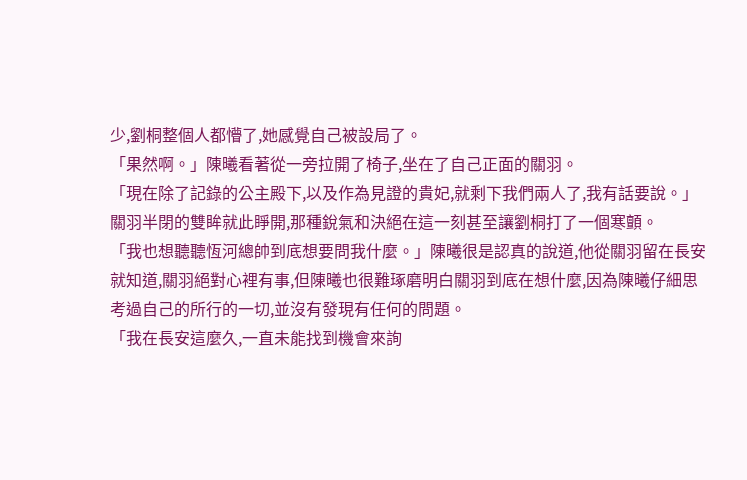少,劉桐整個人都懵了,她感覺自己被設局了。
「果然啊。」陳曦看著從一旁拉開了椅子,坐在了自己正面的關羽。
「現在除了記錄的公主殿下,以及作為見證的貴妃,就剩下我們兩人了,我有話要說。」關羽半閉的雙眸就此睜開,那種銳氣和決絕在這一刻甚至讓劉桐打了一個寒顫。
「我也想聽聽恆河總帥到底想要問我什麼。」陳曦很是認真的說道,他從關羽留在長安就知道,關羽絕對心裡有事,但陳曦也很難琢磨明白關羽到底在想什麼,因為陳曦仔細思考過自己的所行的一切,並沒有發現有任何的問題。
「我在長安這麼久,一直未能找到機會來詢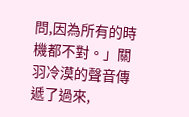問,因為所有的時機都不對。」關羽冷漠的聲音傳遞了過來,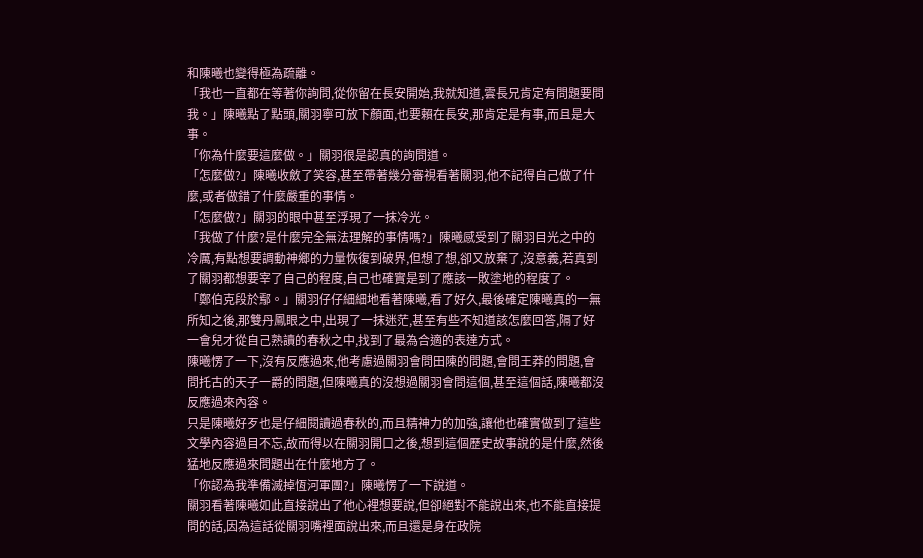和陳曦也變得極為疏離。
「我也一直都在等著你詢問,從你留在長安開始,我就知道,雲長兄肯定有問題要問我。」陳曦點了點頭,關羽寧可放下顏面,也要賴在長安,那肯定是有事,而且是大事。
「你為什麼要這麼做。」關羽很是認真的詢問道。
「怎麼做?」陳曦收斂了笑容,甚至帶著幾分審視看著關羽,他不記得自己做了什麼,或者做錯了什麼嚴重的事情。
「怎麼做?」關羽的眼中甚至浮現了一抹冷光。
「我做了什麼?是什麼完全無法理解的事情嗎?」陳曦感受到了關羽目光之中的冷厲,有點想要調動神鄉的力量恢復到破界,但想了想,卻又放棄了,沒意義,若真到了關羽都想要宰了自己的程度,自己也確實是到了應該一敗塗地的程度了。
「鄭伯克段於鄢。」關羽仔仔細細地看著陳曦,看了好久,最後確定陳曦真的一無所知之後,那雙丹鳳眼之中,出現了一抹迷茫,甚至有些不知道該怎麼回答,隔了好一會兒才從自己熟讀的春秋之中,找到了最為合適的表達方式。
陳曦愣了一下,沒有反應過來,他考慮過關羽會問田陳的問題,會問王莽的問題,會問托古的天子一爵的問題,但陳曦真的沒想過關羽會問這個,甚至這個話,陳曦都沒反應過來內容。
只是陳曦好歹也是仔細閱讀過春秋的,而且精神力的加強,讓他也確實做到了這些文學內容過目不忘,故而得以在關羽開口之後,想到這個歷史故事說的是什麼,然後猛地反應過來問題出在什麼地方了。
「你認為我準備滅掉恆河軍團?」陳曦愣了一下說道。
關羽看著陳曦如此直接說出了他心裡想要說,但卻絕對不能說出來,也不能直接提問的話,因為這話從關羽嘴裡面說出來,而且還是身在政院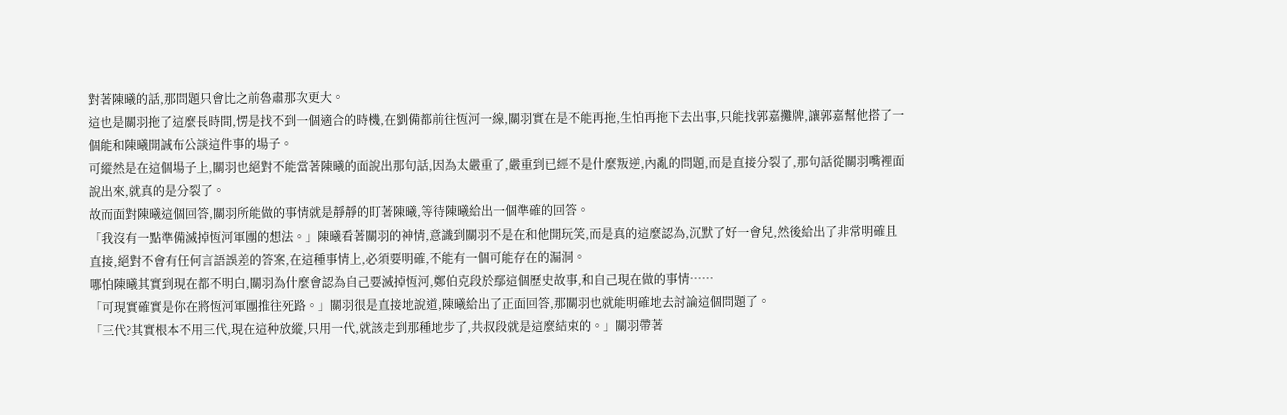對著陳曦的話,那問題只會比之前魯肅那次更大。
這也是關羽拖了這麼長時間,愣是找不到一個適合的時機,在劉備都前往恆河一線,關羽實在是不能再拖,生怕再拖下去出事,只能找郭嘉攤牌,讓郭嘉幫他搭了一個能和陳曦開誠布公談這件事的場子。
可縱然是在這個場子上,關羽也絕對不能當著陳曦的面說出那句話,因為太嚴重了,嚴重到已經不是什麼叛逆,內亂的問題,而是直接分裂了,那句話從關羽嘴裡面說出來,就真的是分裂了。
故而面對陳曦這個回答,關羽所能做的事情就是靜靜的盯著陳曦,等待陳曦給出一個準確的回答。
「我沒有一點準備滅掉恆河軍團的想法。」陳曦看著關羽的神情,意識到關羽不是在和他開玩笑,而是真的這麼認為,沉默了好一會兒,然後給出了非常明確且直接,絕對不會有任何言語誤差的答案,在這種事情上,必須要明確,不能有一個可能存在的漏洞。
哪怕陳曦其實到現在都不明白,關羽為什麼會認為自己要滅掉恆河,鄭伯克段於鄢這個歷史故事,和自己現在做的事情……
「可現實確實是你在將恆河軍團推往死路。」關羽很是直接地說道,陳曦給出了正面回答,那關羽也就能明確地去討論這個問題了。
「三代?其實根本不用三代,現在這种放縱,只用一代,就該走到那種地步了,共叔段就是這麼結束的。」關羽帶著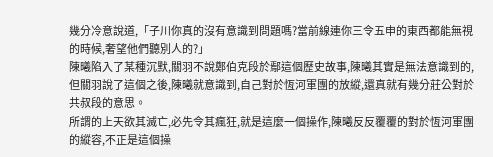幾分冷意說道,「子川你真的沒有意識到問題嗎?當前線連你三令五申的東西都能無視的時候,奢望他們聽別人的?」
陳曦陷入了某種沉默,關羽不說鄭伯克段於鄢這個歷史故事,陳曦其實是無法意識到的,但關羽說了這個之後,陳曦就意識到,自己對於恆河軍團的放縱,還真就有幾分莊公對於共叔段的意思。
所謂的上天欲其滅亡,必先令其瘋狂,就是這麼一個操作,陳曦反反覆覆的對於恆河軍團的縱容,不正是這個操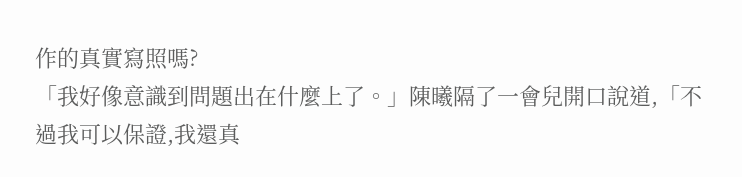作的真實寫照嗎?
「我好像意識到問題出在什麼上了。」陳曦隔了一會兒開口說道,「不過我可以保證,我還真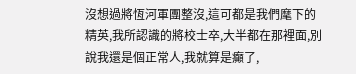沒想過將恆河軍團整沒,這可都是我們麾下的精英,我所認識的將校士卒,大半都在那裡面,別說我還是個正常人,我就算是癲了,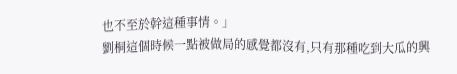也不至於幹這種事情。」
劉桐這個時候一點被做局的感覺都沒有,只有那種吃到大瓜的興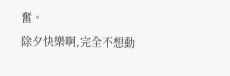奮。
除夕快樂啊,完全不想動